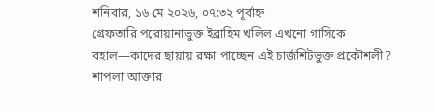শনিবার, ১৬ মে ২০২৬, ০৭:৩২ পূর্বাহ্ন
গ্রেফতারি পরোয়ানাভুক্ত ইব্রাহিম খলিল এখনো গাসিকে বহাল—কাদের ছায়ায় রক্ষা পাচ্ছেন এই চার্জশিটভুক্ত প্রকৌশলী?
শাপলা আক্তার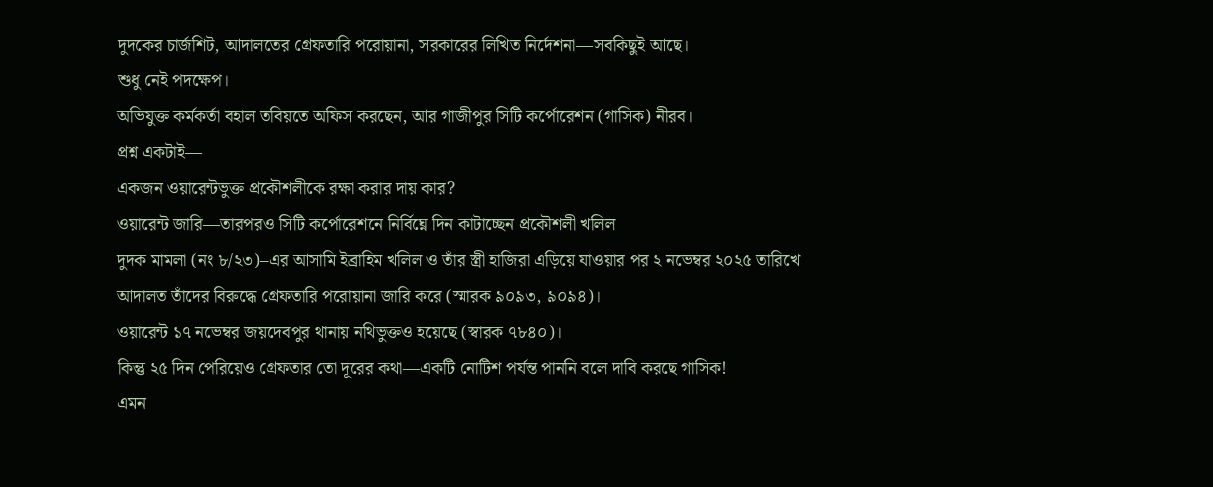দুদকের চার্জশিট, আদালতের গ্রেফতারি পরোয়ানা, সরকারের লিখিত নির্দেশনা—সবকিছুই আছে।
শুধু নেই পদক্ষেপ।
অভিযুক্ত কর্মকর্তা বহাল তবিয়তে অফিস করছেন, আর গাজীপুর সিটি কর্পোরেশন (গাসিক) নীরব।
প্রশ্ন একটাই—
একজন ওয়ারেন্টভুক্ত প্রকৌশলীকে রক্ষা করার দায় কার?
ওয়ারেন্ট জারি—তারপরও সিটি কর্পোরেশনে নির্বিঘ্নে দিন কাটাচ্ছেন প্রকৌশলী খলিল
দুদক মামলা (নং ৮/২৩)–এর আসামি ইব্রাহিম খলিল ও তাঁর স্ত্রী হাজিরা এড়িয়ে যাওয়ার পর ২ নভেম্বর ২০২৫ তারিখে আদালত তাঁদের বিরুদ্ধে গ্রেফতারি পরোয়ানা জারি করে (স্মারক ৯০৯৩, ৯০৯৪)।
ওয়ারেন্ট ১৭ নভেম্বর জয়দেবপুর থানায় নথিভুক্তও হয়েছে (স্বারক ৭৮৪০)।
কিন্তু ২৫ দিন পেরিয়েও গ্রেফতার তো দূরের কথা—একটি নোটিশ পর্যন্ত পাননি বলে দাবি করছে গাসিক!
এমন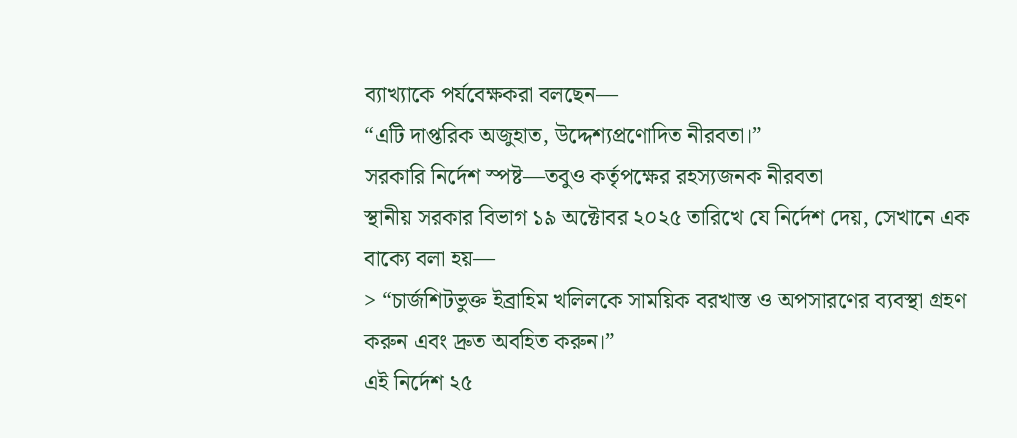ব্যাখ্যাকে পর্যবেক্ষকরা বলছেন—
“এটি দাপ্তরিক অজুহাত, উদ্দেশ্যপ্রণোদিত নীরবতা।”
সরকারি নির্দেশ স্পষ্ট—তবুও কর্তৃপক্ষের রহস্যজনক নীরবতা
স্থানীয় সরকার বিভাগ ১৯ অক্টোবর ২০২৫ তারিখে যে নির্দেশ দেয়, সেখানে এক বাক্যে বলা হয়—
> “চার্জশিটভুক্ত ইব্রাহিম খলিলকে সাময়িক বরখাস্ত ও অপসারণের ব্যবস্থা গ্রহণ করুন এবং দ্রুত অবহিত করুন।”
এই নির্দেশ ২৫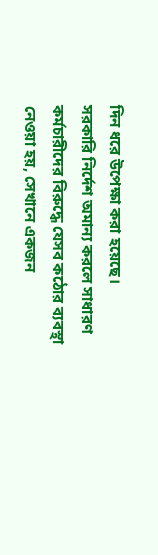দিন ধরে উপেক্ষা করা হয়েছে।
সরকারি নির্দেশ অমান্য করলে সাধারণ কর্মচারীদের বিরুদ্ধে যেসব কঠোর ব্যবস্থা নেওয়া হয়, সেখানে একজন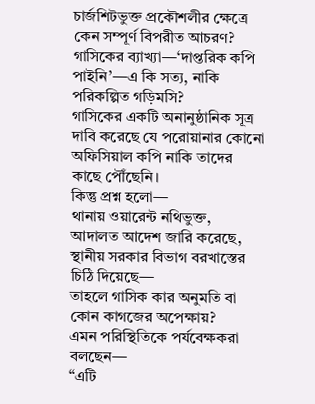চার্জশিটভুক্ত প্রকৌশলীর ক্ষেত্রে কেন সম্পূর্ণ বিপরীত আচরণ?
গাসিকের ব্যাখ্যা—‘দাপ্তরিক কপি পাইনি’—এ কি সত্য, নাকি পরিকল্পিত গড়িমসি?
গাসিকের একটি অনানুষ্ঠানিক সূত্র দাবি করেছে যে পরোয়ানার কোনো অফিসিয়াল কপি নাকি তাদের কাছে পৌঁছেনি।
কিন্তু প্রশ্ন হলো—
থানায় ওয়ারেন্ট নথিভুক্ত,
আদালত আদেশ জারি করেছে,
স্থানীয় সরকার বিভাগ বরখাস্তের চিঠি দিয়েছে—
তাহলে গাসিক কার অনুমতি বা কোন কাগজের অপেক্ষায়?
এমন পরিস্থিতিকে পর্যবেক্ষকরা বলছেন—
“এটি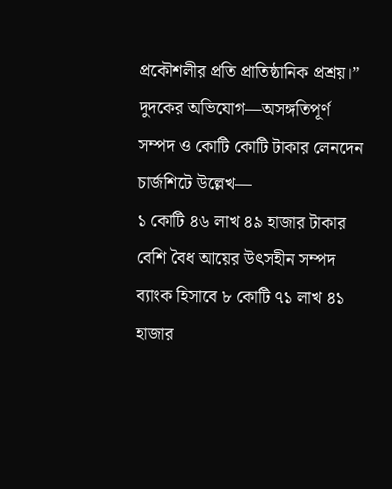প্রকৌশলীর প্রতি প্রাতিষ্ঠানিক প্রশ্রয়।”
দুদকের অভিযোগ—অসঙ্গতিপূর্ণ সম্পদ ও কোটি কোটি টাকার লেনদেন
চার্জশিটে উল্লেখ—
১ কোটি ৪৬ লাখ ৪৯ হাজার টাকার বেশি বৈধ আয়ের উৎসহীন সম্পদ
ব্যাংক হিসাবে ৮ কোটি ৭১ লাখ ৪১ হাজার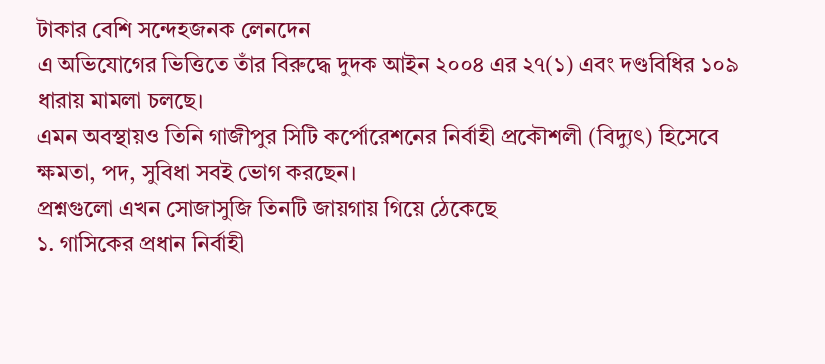টাকার বেশি সন্দেহজনক লেনদেন
এ অভিযোগের ভিত্তিতে তাঁর বিরুদ্ধে দুদক আইন ২০০৪ এর ২৭(১) এবং দণ্ডবিধির ১০৯ ধারায় মামলা চলছে।
এমন অবস্থায়ও তিনি গাজীপুর সিটি কর্পোরেশনের নির্বাহী প্রকৌশলী (বিদ্যুৎ) হিসেবে ক্ষমতা, পদ, সুবিধা সবই ভোগ করছেন।
প্রশ্নগুলো এখন সোজাসুজি তিনটি জায়গায় গিয়ে ঠেকেছে
১. গাসিকের প্রধান নির্বাহী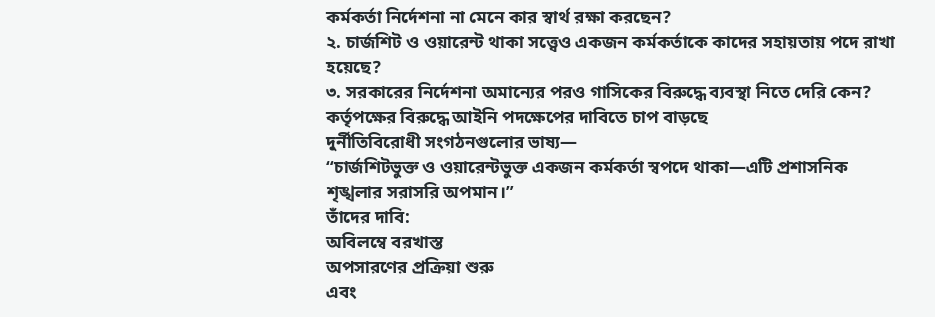কর্মকর্তা নির্দেশনা না মেনে কার স্বার্থ রক্ষা করছেন?
২. চার্জশিট ও ওয়ারেন্ট থাকা সত্ত্বেও একজন কর্মকর্তাকে কাদের সহায়তায় পদে রাখা হয়েছে?
৩. সরকারের নির্দেশনা অমান্যের পরও গাসিকের বিরুদ্ধে ব্যবস্থা নিতে দেরি কেন?
কর্তৃপক্ষের বিরুদ্ধে আইনি পদক্ষেপের দাবিতে চাপ বাড়ছে
দুর্নীতিবিরোধী সংগঠনগুলোর ভাষ্য—
“চার্জশিটভুক্ত ও ওয়ারেন্টভুক্ত একজন কর্মকর্তা স্বপদে থাকা—এটি প্রশাসনিক শৃঙ্খলার সরাসরি অপমান।”
তাঁদের দাবি:
অবিলম্বে বরখাস্ত
অপসারণের প্রক্রিয়া শুরু
এবং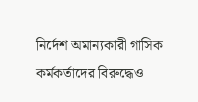নির্দেশ অমান্যকারী গাসিক কর্মকর্তাদের বিরুদ্ধেও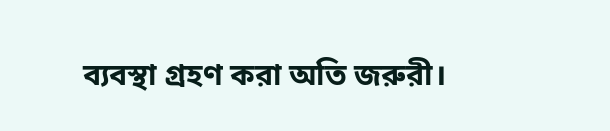ব্যবস্থা গ্রহণ করা অতি জরুরী।